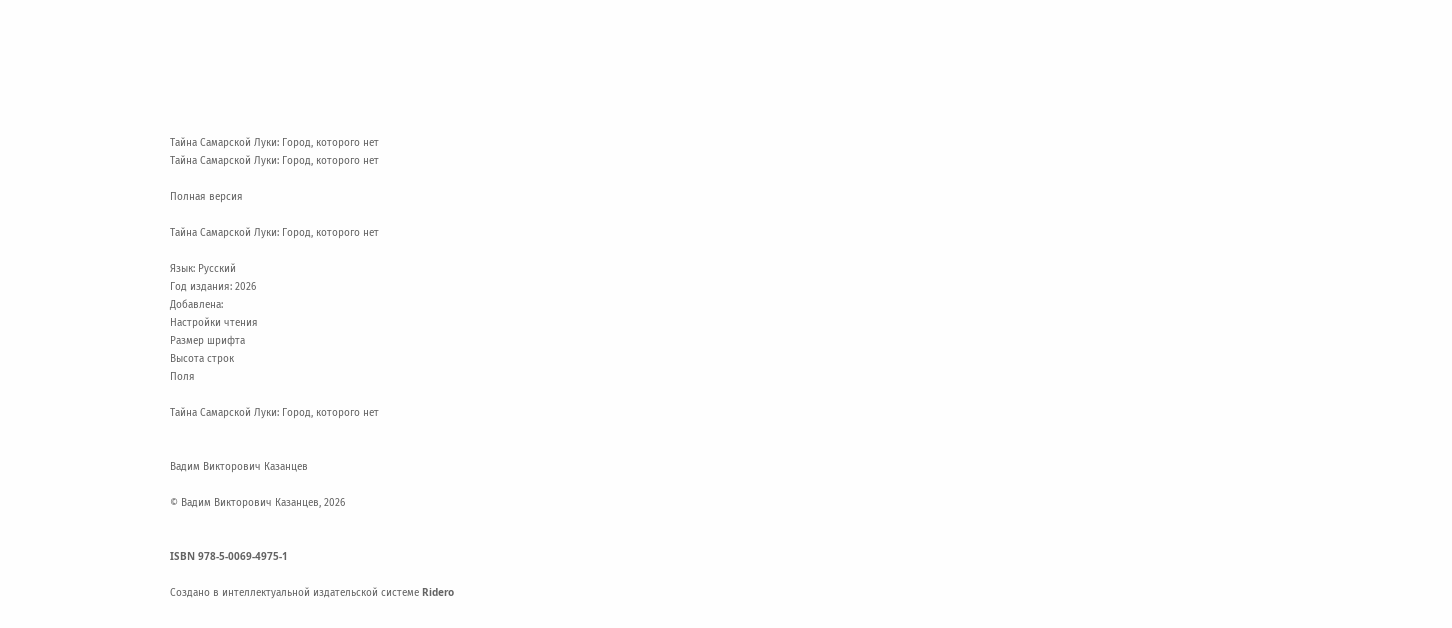Тайна Самарской Луки: Город, которого нет
Тайна Самарской Луки: Город, которого нет

Полная версия

Тайна Самарской Луки: Город, которого нет

Язык: Русский
Год издания: 2026
Добавлена:
Настройки чтения
Размер шрифта
Высота строк
Поля

Тайна Самарской Луки: Город, которого нет


Вадим Викторович Казанцев

© Вадим Викторович Казанцев, 2026


ISBN 978-5-0069-4975-1

Создано в интеллектуальной издательской системе Ridero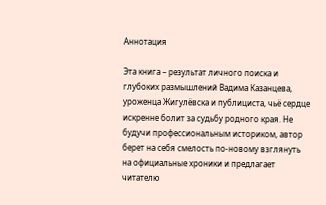Аннотация

Эта книга – результат личного поиска и глубоких размышлений Вадима Казанцева, уроженца Жигулёвска и публициста, чьё сердце искренне болит за судьбу родного края. Не будучи профессиональным историком, автор берет на себя смелость по-новому взглянуть на официальные хроники и предлагает читателю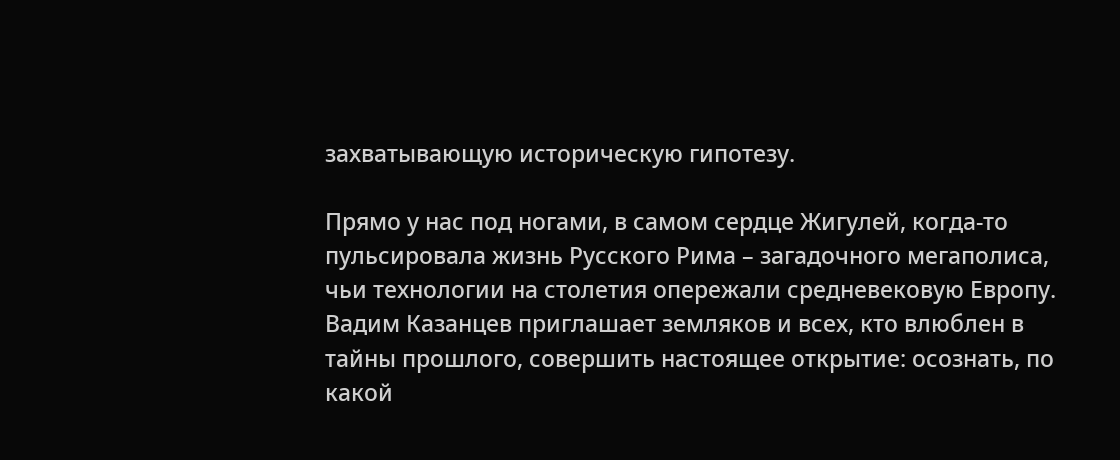захватывающую историческую гипотезу.

Прямо у нас под ногами, в самом сердце Жигулей, когда-то пульсировала жизнь Русского Рима – загадочного мегаполиса, чьи технологии на столетия опережали средневековую Европу. Вадим Казанцев приглашает земляков и всех, кто влюблен в тайны прошлого, совершить настоящее открытие: осознать, по какой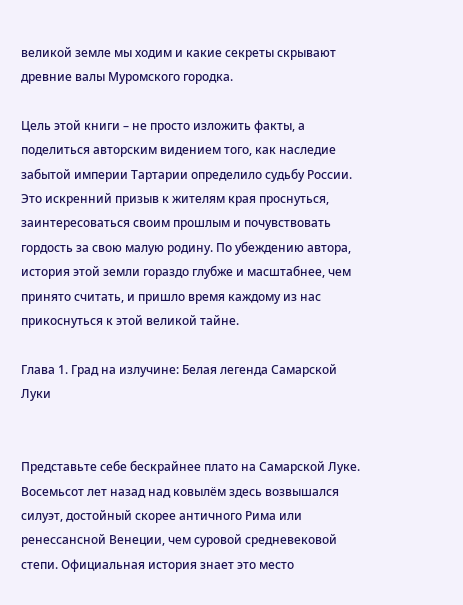великой земле мы ходим и какие секреты скрывают древние валы Муромского городка.

Цель этой книги – не просто изложить факты, а поделиться авторским видением того, как наследие забытой империи Тартарии определило судьбу России. Это искренний призыв к жителям края проснуться, заинтересоваться своим прошлым и почувствовать гордость за свою малую родину. По убеждению автора, история этой земли гораздо глубже и масштабнее, чем принято считать, и пришло время каждому из нас прикоснуться к этой великой тайне.

Глава 1. Град на излучине: Белая легенда Самарской Луки


Представьте себе бескрайнее плато на Самарской Луке. Восемьсот лет назад над ковылём здесь возвышался силуэт, достойный скорее античного Рима или ренессансной Венеции, чем суровой средневековой степи. Официальная история знает это место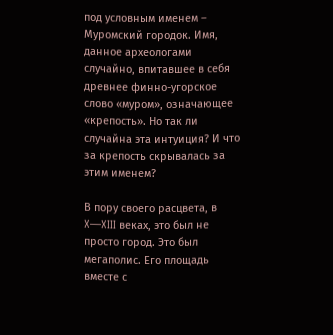под условным именем – Муромский городок. Имя, данное археологами случайно, впитавшее в себя древнее финно-угорское слово «муром», означающее «крепость». Но так ли случайна эта интуиция? И что за крепость скрывалась за этим именем?

В пору своего расцвета, в X—XIII веках, это был не просто город. Это был мегаполис. Его площадь вместе с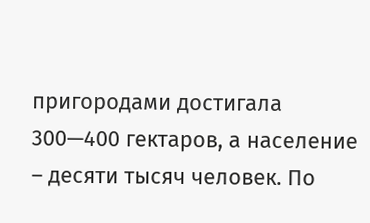пригородами достигала 300—400 гектаров, а население – десяти тысяч человек. По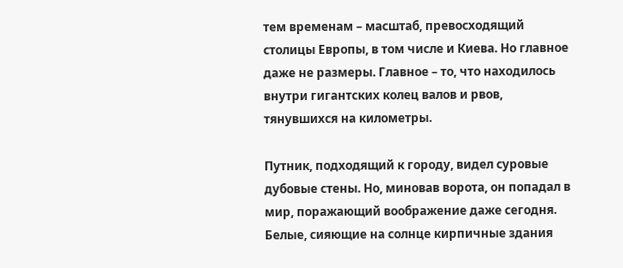тем временам – масштаб, превосходящий столицы Европы, в том числе и Киева. Но главное даже не размеры. Главное – то, что находилось внутри гигантских колец валов и рвов, тянувшихся на километры.

Путник, подходящий к городу, видел суровые дубовые стены. Но, миновав ворота, он попадал в мир, поражающий воображение даже сегодня. Белые, сияющие на солнце кирпичные здания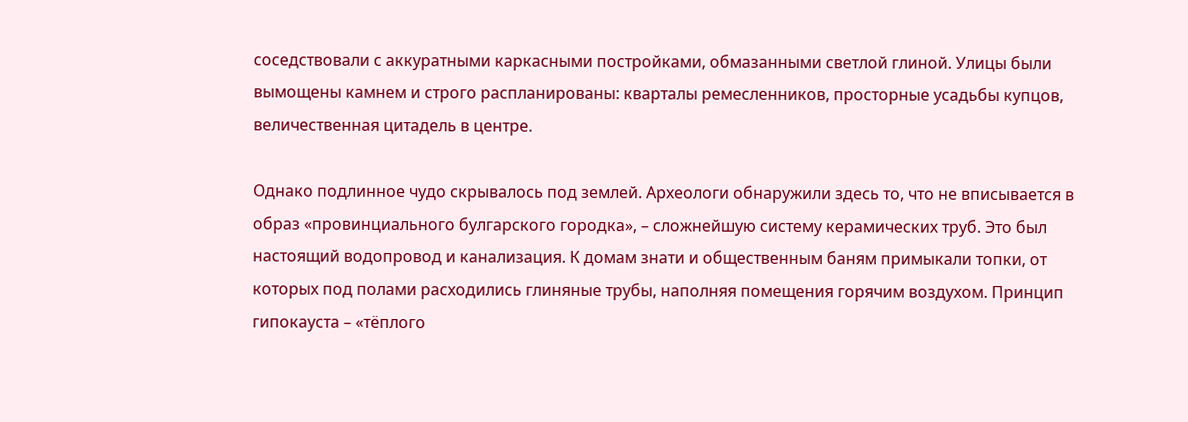соседствовали с аккуратными каркасными постройками, обмазанными светлой глиной. Улицы были вымощены камнем и строго распланированы: кварталы ремесленников, просторные усадьбы купцов, величественная цитадель в центре.

Однако подлинное чудо скрывалось под землей. Археологи обнаружили здесь то, что не вписывается в образ «провинциального булгарского городка», – сложнейшую систему керамических труб. Это был настоящий водопровод и канализация. К домам знати и общественным баням примыкали топки, от которых под полами расходились глиняные трубы, наполняя помещения горячим воздухом. Принцип гипокауста – «тёплого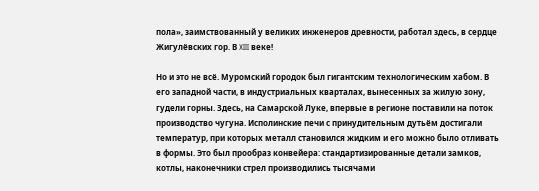пола», заимствованный у великих инженеров древности, работал здесь, в сердце Жигулёвских гор. В XIII веке!

Но и это не всё. Муромский городок был гигантским технологическим хабом. В его западной части, в индустриальных кварталах, вынесенных за жилую зону, гудели горны. Здесь, на Самарской Луке, впервые в регионе поставили на поток производство чугуна. Исполинские печи с принудительным дутьём достигали температур, при которых металл становился жидким и его можно было отливать в формы. Это был прообраз конвейера: стандартизированные детали замков, котлы, наконечники стрел производились тысячами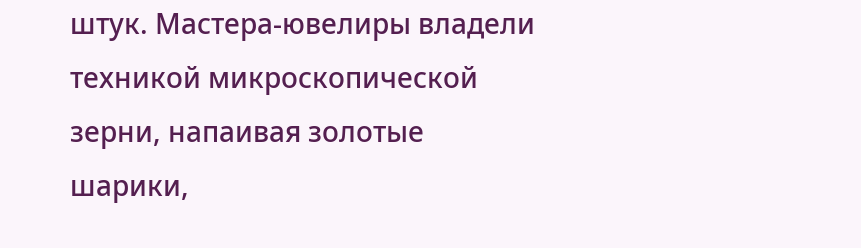штук. Мастера-ювелиры владели техникой микроскопической зерни, напаивая золотые шарики,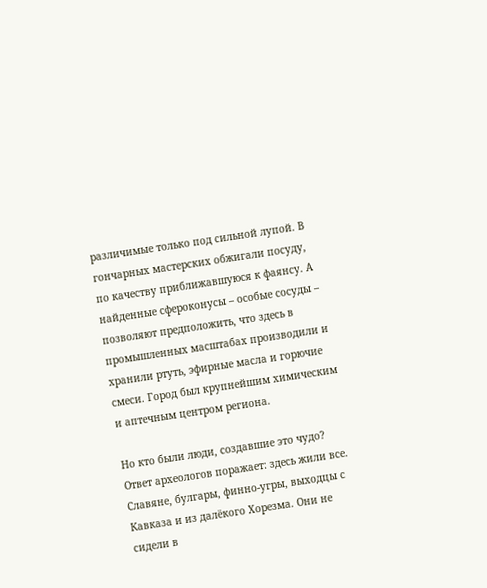различимые только под сильной лупой. В гончарных мастерских обжигали посуду, по качеству приближавшуюся к фаянсу. А найденные сфероконусы – особые сосуды – позволяют предположить, что здесь в промышленных масштабах производили и хранили ртуть, эфирные масла и горючие смеси. Город был крупнейшим химическим и аптечным центром региона.

Но кто были люди, создавшие это чудо? Ответ археологов поражает: здесь жили все. Славяне, булгары, финно-угры, выходцы с Кавказа и из далёкого Хорезма. Они не сидели в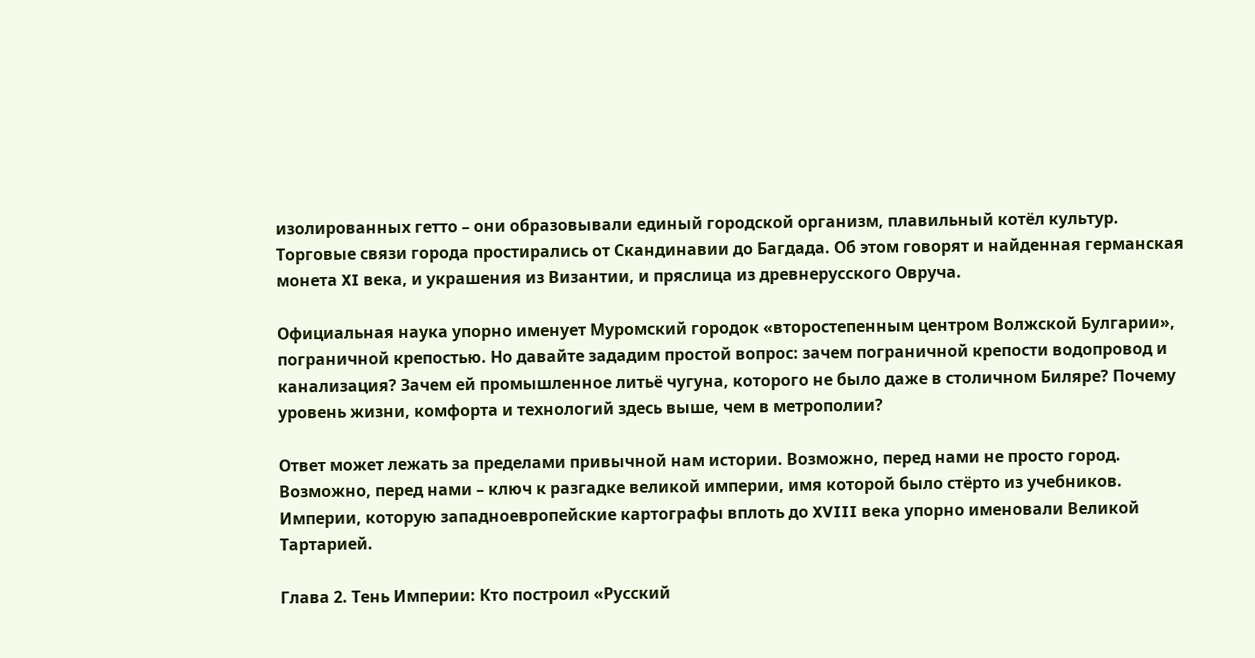изолированных гетто – они образовывали единый городской организм, плавильный котёл культур. Торговые связи города простирались от Скандинавии до Багдада. Об этом говорят и найденная германская монета XI века, и украшения из Византии, и пряслица из древнерусского Овруча.

Официальная наука упорно именует Муромский городок «второстепенным центром Волжской Булгарии», пограничной крепостью. Но давайте зададим простой вопрос: зачем пограничной крепости водопровод и канализация? Зачем ей промышленное литьё чугуна, которого не было даже в столичном Биляре? Почему уровень жизни, комфорта и технологий здесь выше, чем в метрополии?

Ответ может лежать за пределами привычной нам истории. Возможно, перед нами не просто город. Возможно, перед нами – ключ к разгадке великой империи, имя которой было стёрто из учебников. Империи, которую западноевропейские картографы вплоть до XVIII века упорно именовали Великой Тартарией.

Глава 2. Тень Империи: Кто построил «Русский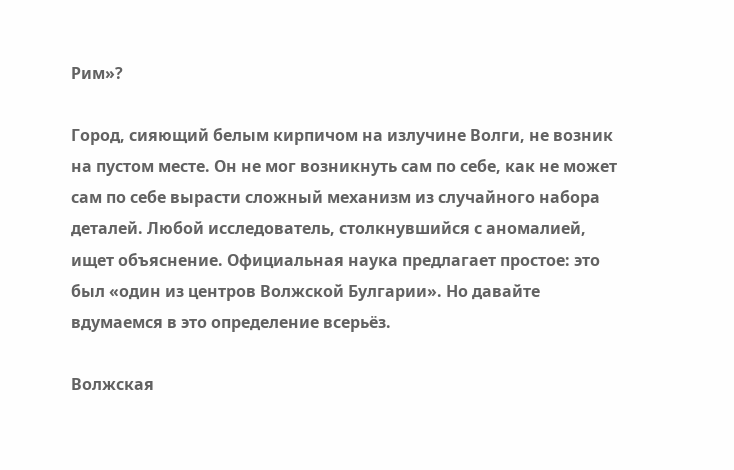Рим»?

Город, сияющий белым кирпичом на излучине Волги, не возник на пустом месте. Он не мог возникнуть сам по себе, как не может сам по себе вырасти сложный механизм из случайного набора деталей. Любой исследователь, столкнувшийся с аномалией, ищет объяснение. Официальная наука предлагает простое: это был «один из центров Волжской Булгарии». Но давайте вдумаемся в это определение всерьёз.

Волжская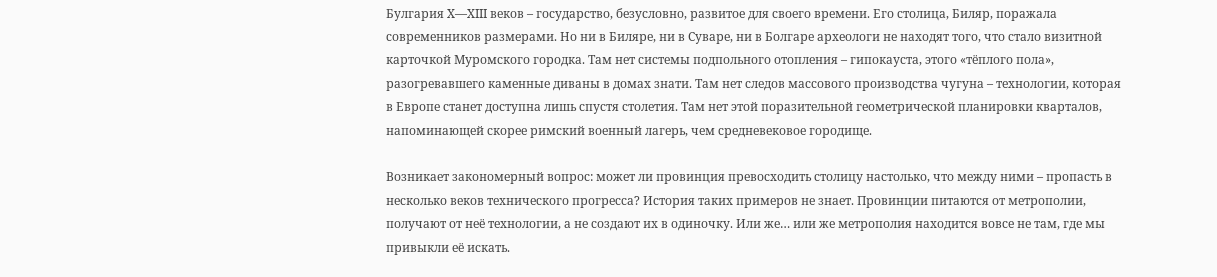Булгария X—XIII веков – государство, безусловно, развитое для своего времени. Его столица, Биляр, поражала современников размерами. Но ни в Биляре, ни в Суваре, ни в Болгаре археологи не находят того, что стало визитной карточкой Муромского городка. Там нет системы подпольного отопления – гипокауста, этого «тёплого пола», разогревавшего каменные диваны в домах знати. Там нет следов массового производства чугуна – технологии, которая в Европе станет доступна лишь спустя столетия. Там нет этой поразительной геометрической планировки кварталов, напоминающей скорее римский военный лагерь, чем средневековое городище.

Возникает закономерный вопрос: может ли провинция превосходить столицу настолько, что между ними – пропасть в несколько веков технического прогресса? История таких примеров не знает. Провинции питаются от метрополии, получают от неё технологии, а не создают их в одиночку. Или же… или же метрополия находится вовсе не там, где мы привыкли её искать.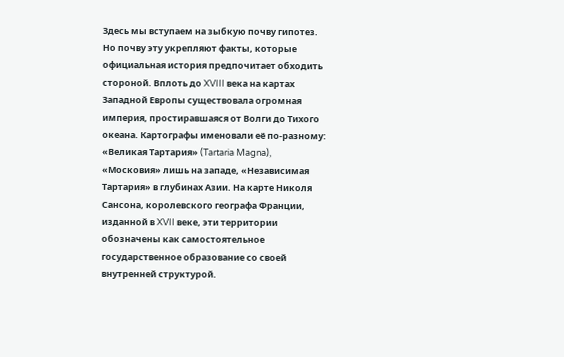Здесь мы вступаем на зыбкую почву гипотез. Но почву эту укрепляют факты, которые официальная история предпочитает обходить стороной. Вплоть до XVIII века на картах Западной Европы существовала огромная империя, простиравшаяся от Волги до Тихого океана. Картографы именовали её по-разному: «Великая Тартария» (Tartaria Magna), «Московия» лишь на западе, «Независимая Тартария» в глубинах Азии. На карте Николя Сансона, королевского географа Франции, изданной в XVII веке, эти территории обозначены как самостоятельное государственное образование со своей внутренней структурой.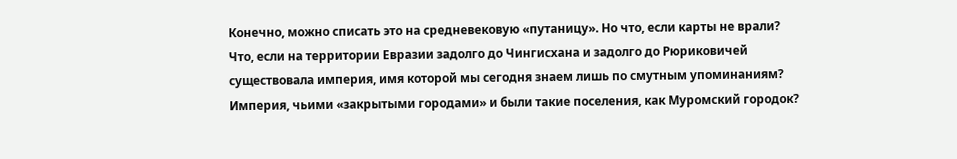Конечно, можно списать это на средневековую «путаницу». Но что, если карты не врали? Что, если на территории Евразии задолго до Чингисхана и задолго до Рюриковичей существовала империя, имя которой мы сегодня знаем лишь по смутным упоминаниям? Империя, чьими «закрытыми городами» и были такие поселения, как Муромский городок?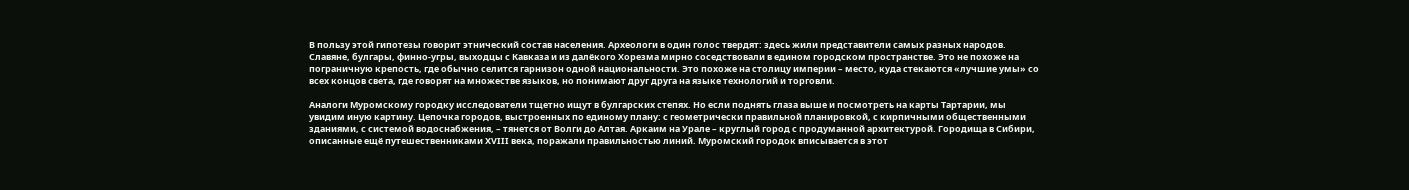В пользу этой гипотезы говорит этнический состав населения. Археологи в один голос твердят: здесь жили представители самых разных народов. Славяне, булгары, финно-угры, выходцы с Кавказа и из далёкого Хорезма мирно соседствовали в едином городском пространстве. Это не похоже на пограничную крепость, где обычно селится гарнизон одной национальности. Это похоже на столицу империи – место, куда стекаются «лучшие умы» со всех концов света, где говорят на множестве языков, но понимают друг друга на языке технологий и торговли.

Аналоги Муромскому городку исследователи тщетно ищут в булгарских степях. Но если поднять глаза выше и посмотреть на карты Тартарии, мы увидим иную картину. Цепочка городов, выстроенных по единому плану: с геометрически правильной планировкой, с кирпичными общественными зданиями, с системой водоснабжения, – тянется от Волги до Алтая. Аркаим на Урале – круглый город с продуманной архитектурой. Городища в Сибири, описанные ещё путешественниками XVIII века, поражали правильностью линий. Муромский городок вписывается в этот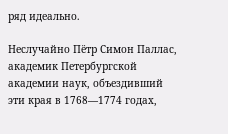ряд идеально.

Неслучайно Пётр Симон Паллас, академик Петербургской академии наук, объездивший эти края в 1768—1774 годах,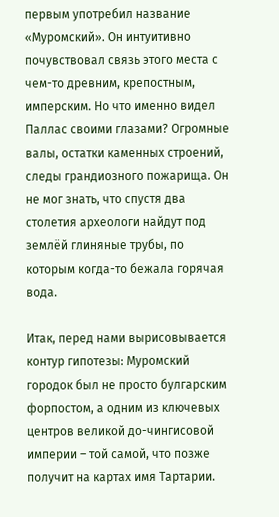первым употребил название «Муромский». Он интуитивно почувствовал связь этого места с чем-то древним, крепостным, имперским. Но что именно видел Паллас своими глазами? Огромные валы, остатки каменных строений, следы грандиозного пожарища. Он не мог знать, что спустя два столетия археологи найдут под землёй глиняные трубы, по которым когда-то бежала горячая вода.

Итак, перед нами вырисовывается контур гипотезы: Муромский городок был не просто булгарским форпостом, а одним из ключевых центров великой до-чингисовой империи – той самой, что позже получит на картах имя Тартарии.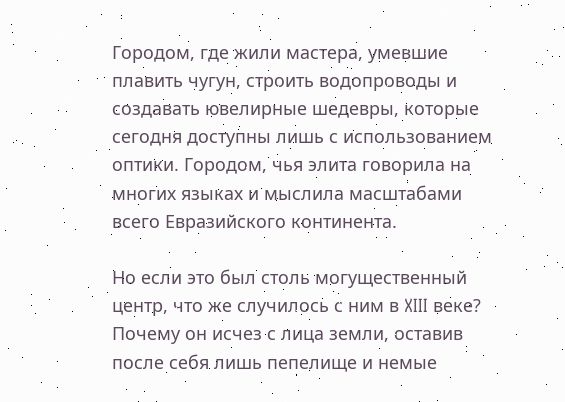Городом, где жили мастера, умевшие плавить чугун, строить водопроводы и создавать ювелирные шедевры, которые сегодня доступны лишь с использованием оптики. Городом, чья элита говорила на многих языках и мыслила масштабами всего Евразийского континента.

Но если это был столь могущественный центр, что же случилось с ним в XIII веке? Почему он исчез с лица земли, оставив после себя лишь пепелище и немые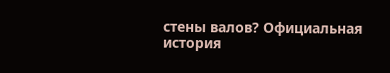стены валов? Официальная история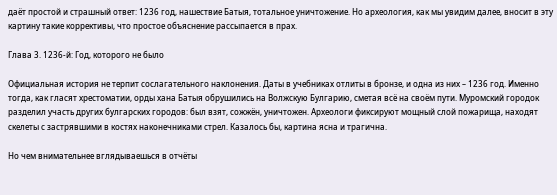даёт простой и страшный ответ: 1236 год, нашествие Батыя, тотальное уничтожение. Но археология, как мы увидим далее, вносит в эту картину такие коррективы, что простое объяснение рассыпается в прах.

Глава 3. 1236-й: Год, которого не было

Официальная история не терпит сослагательного наклонения. Даты в учебниках отлиты в бронзе, и одна из них – 1236 год. Именно тогда, как гласят хрестоматии, орды хана Батыя обрушились на Волжскую Булгарию, сметая всё на своём пути. Муромский городок разделил участь других булгарских городов: был взят, сожжён, уничтожен. Археологи фиксируют мощный слой пожарища, находят скелеты с застрявшими в костях наконечниками стрел. Казалось бы, картина ясна и трагична.

Но чем внимательнее вглядываешься в отчёты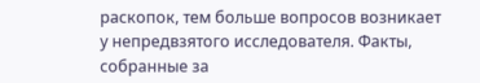раскопок, тем больше вопросов возникает у непредвзятого исследователя. Факты, собранные за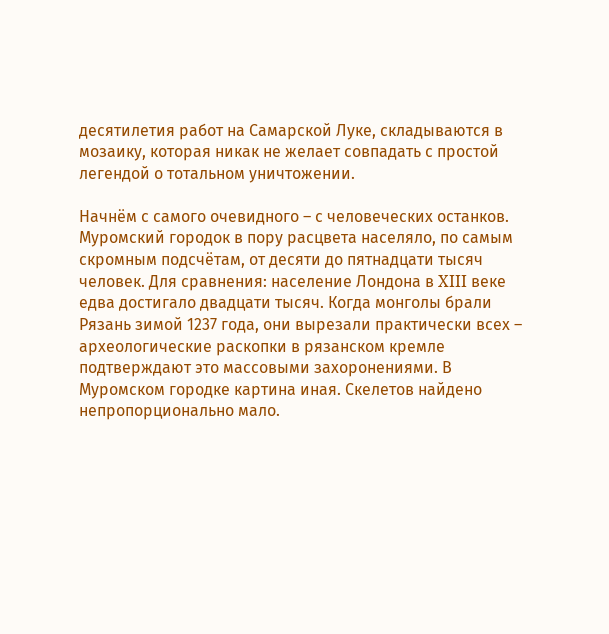десятилетия работ на Самарской Луке, складываются в мозаику, которая никак не желает совпадать с простой легендой о тотальном уничтожении.

Начнём с самого очевидного – с человеческих останков. Муромский городок в пору расцвета населяло, по самым скромным подсчётам, от десяти до пятнадцати тысяч человек. Для сравнения: население Лондона в XIII веке едва достигало двадцати тысяч. Когда монголы брали Рязань зимой 1237 года, они вырезали практически всех – археологические раскопки в рязанском кремле подтверждают это массовыми захоронениями. В Муромском городке картина иная. Скелетов найдено непропорционально мало.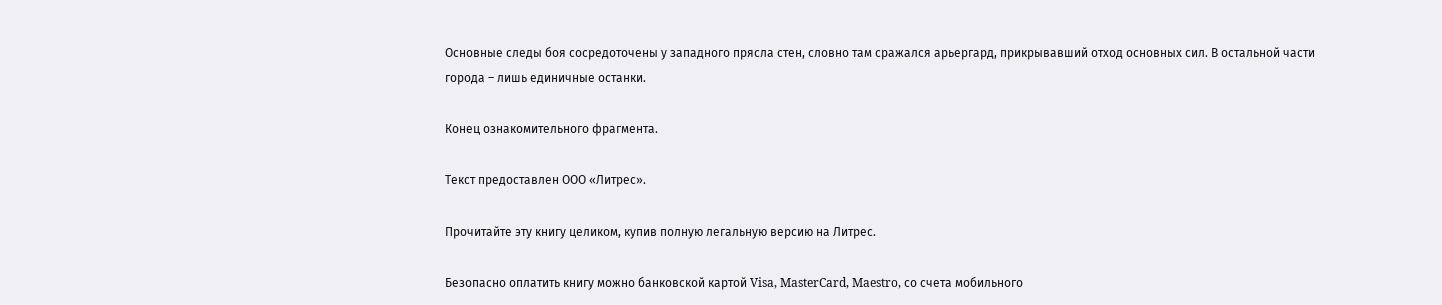Основные следы боя сосредоточены у западного прясла стен, словно там сражался арьергард, прикрывавший отход основных сил. В остальной части города – лишь единичные останки.

Конец ознакомительного фрагмента.

Текст предоставлен ООО «Литрес».

Прочитайте эту книгу целиком, купив полную легальную версию на Литрес.

Безопасно оплатить книгу можно банковской картой Visa, MasterCard, Maestro, со счета мобильного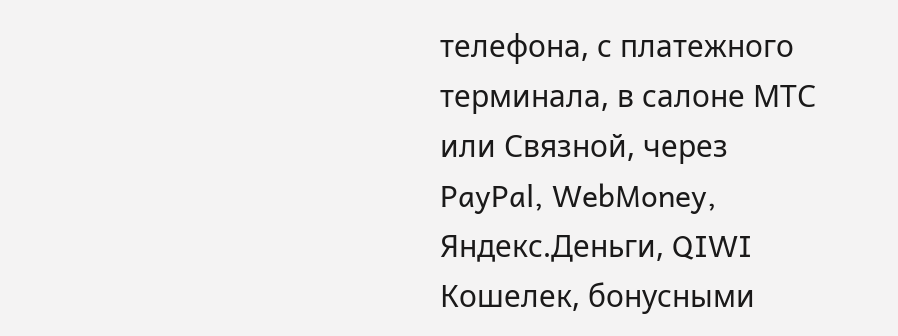телефона, с платежного терминала, в салоне МТС или Связной, через PayPal, WebMoney, Яндекс.Деньги, QIWI Кошелек, бонусными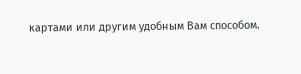картами или другим удобным Вам способом.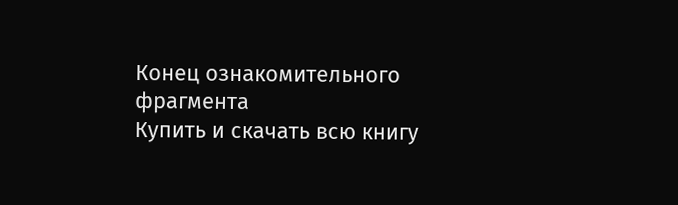Конец ознакомительного фрагмента
Купить и скачать всю книгу